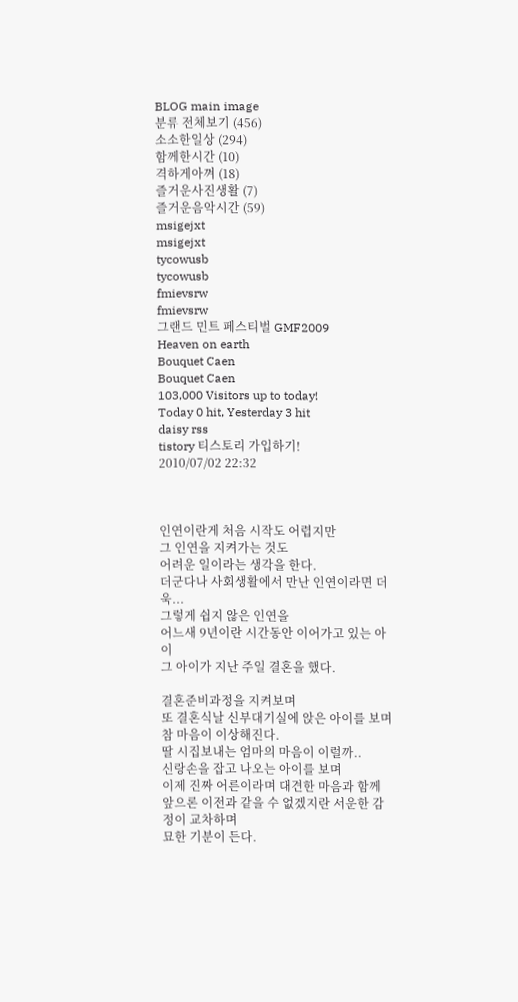BLOG main image
분류 전체보기 (456)
소소한일상 (294)
함께한시간 (10)
격하게아껴 (18)
즐거운사진생활 (7)
즐거운음악시간 (59)
msigejxt
msigejxt
tycowusb
tycowusb
fmievsrw
fmievsrw
그랜드 민트 페스티벌 GMF2009
Heaven on earth
Bouquet Caen
Bouquet Caen
103,000 Visitors up to today!
Today 0 hit, Yesterday 3 hit
daisy rss
tistory 티스토리 가입하기!
2010/07/02 22:32



인연이란게 처음 시작도 어렵지만
그 인연을 지켜가는 것도
어려운 일이라는 생각을 한다.
더군다나 사회생활에서 만난 인연이라면 더욱...
그렇게 쉽지 않은 인연을
어느새 9년이란 시간동안 이어가고 있는 아이
그 아이가 지난 주일 결혼을 했다.

결혼준비과정을 지켜보며
또 결혼식날 신부대기실에 앉은 아이를 보며
참 마음이 이상해진다.
딸 시집보내는 엄마의 마음이 이럴까..
신랑손을 잡고 나오는 아이를 보며
이제 진짜 어른이라며 대견한 마음과 함께
앞으론 이전과 같을 수 없겠지란 서운한 감정이 교차하며
묘한 기분이 든다.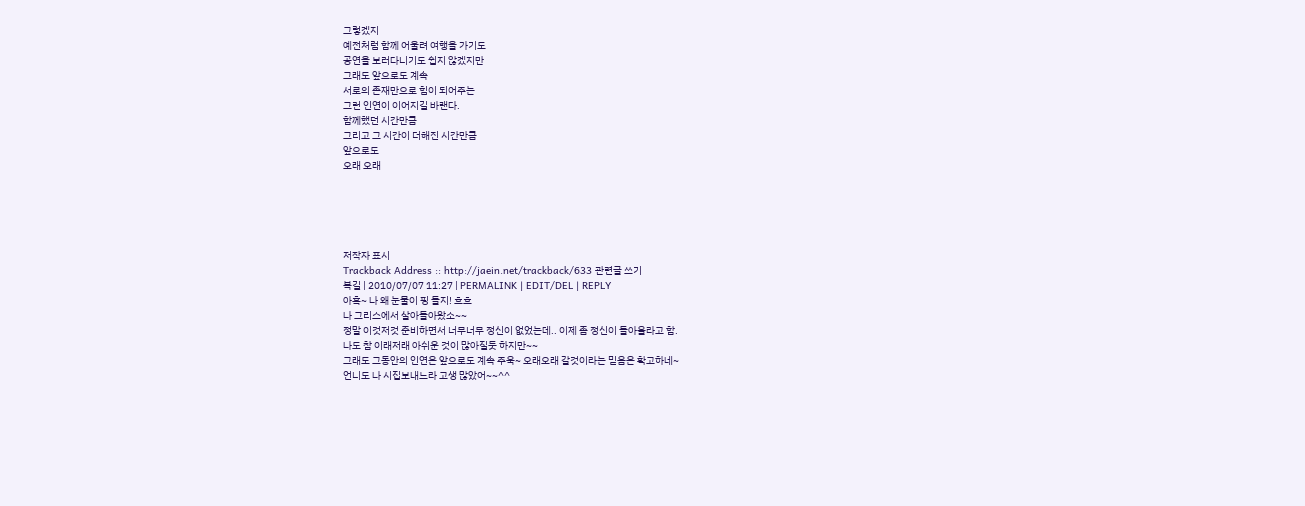그렇겠지
예전처럼 함께 어울려 여행을 가기도
공연을 보러다니기도 쉽지 않겠지만
그래도 앞으로도 계속
서로의 존재만으로 힘이 되어주는
그런 인연이 이어지길 바랜다.
함께했던 시간만큼
그리고 그 시간이 더해진 시간만큼
앞으로도
오래 오래





저작자 표시
Trackback Address :: http://jaein.net/trackback/633 관련글 쓰기
복길 | 2010/07/07 11:27 | PERMALINK | EDIT/DEL | REPLY
아흑~ 나 왜 눈물이 핑 돌지! 흐흐
나 그리스에서 살아돌아왔소~~
정말 이것저것 준비하면서 너무너무 정신이 없었는데.. 이제 좀 정신이 돌아올라고 함.
나도 참 이래저래 아쉬운 것이 많아질듯 하지만~~
그래도 그동안의 인연은 앞으로도 계속 주욱~ 오래오래 갈것이라는 믿음은 확고하네~
언니도 나 시집보내느라 고생 많았어~~^^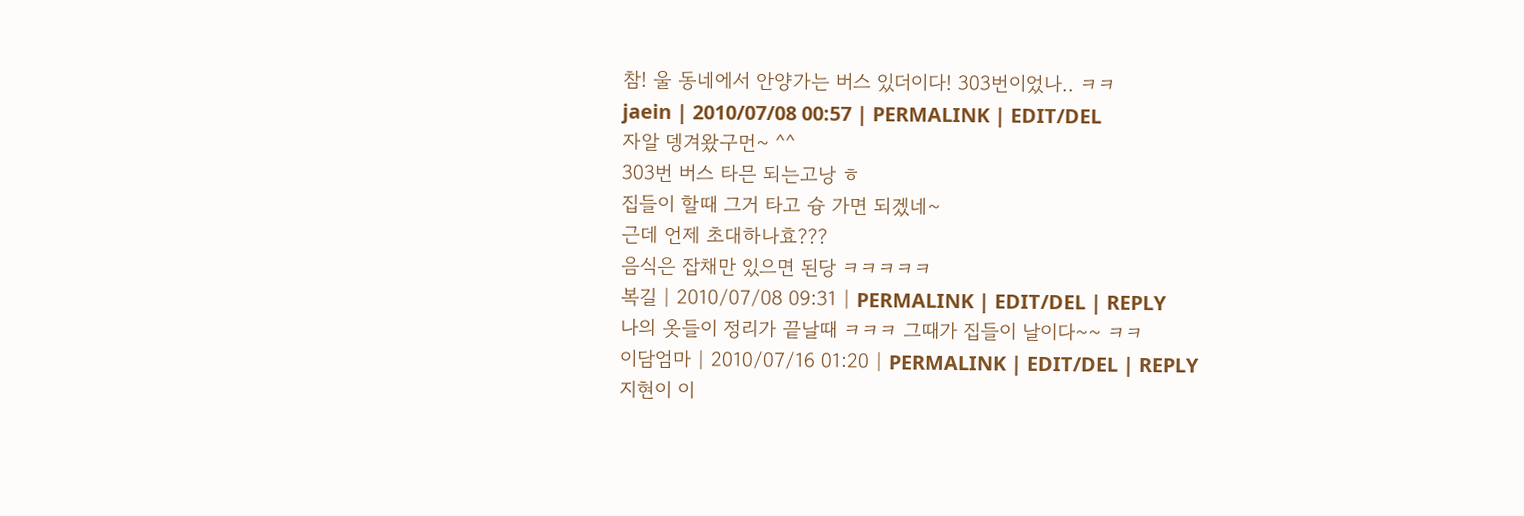참! 울 동네에서 안양가는 버스 있더이다! 303번이었나.. ㅋㅋ
jaein | 2010/07/08 00:57 | PERMALINK | EDIT/DEL
자알 뎅겨왔구먼~ ^^
303번 버스 타믄 되는고낭 ㅎ
집들이 할때 그거 타고 슝 가면 되겠네~
근데 언제 초대하나효???
음식은 잡채만 있으면 된당 ㅋㅋㅋㅋㅋ
복길 | 2010/07/08 09:31 | PERMALINK | EDIT/DEL | REPLY
나의 옷들이 정리가 끝날때 ㅋㅋㅋ 그때가 집들이 날이다~~ ㅋㅋ
이담엄마 | 2010/07/16 01:20 | PERMALINK | EDIT/DEL | REPLY
지현이 이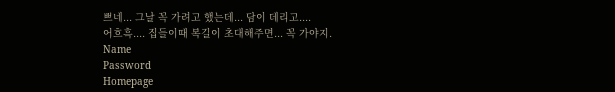쁘네... 그날 꼭 가려고 했는데... 담이 데리고....
어흐흑.... 집들이때 복길이 초대해주면... 꼭 가야지.
Name
Password
Homepage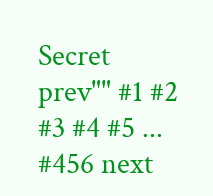Secret
prev"" #1 #2 #3 #4 #5 ... #456 next